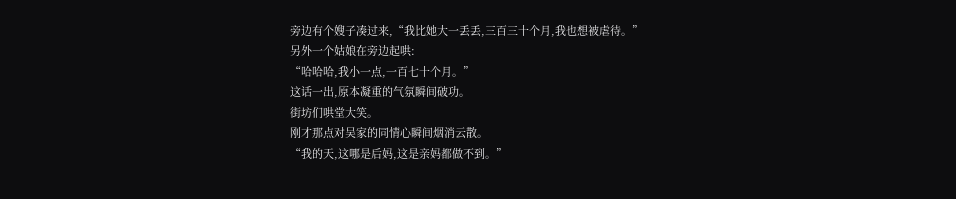旁边有个嫂子凑过来,“我比她大一丢丢,三百三十个月,我也想被虐待。”
另外一个姑娘在旁边起哄:
“哈哈哈,我小一点,一百七十个月。”
这话一出,原本凝重的气氛瞬间破功。
街坊们哄堂大笑。
刚才那点对吴家的同情心瞬间烟消云散。
“我的天,这哪是后妈,这是亲妈都做不到。”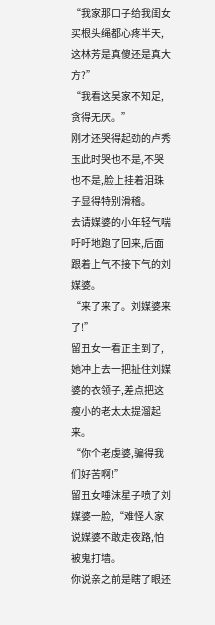“我家那口子给我闺女买根头绳都心疼半天,这林芳是真傻还是真大方?”
“我看这吴家不知足,贪得无厌。”
刚才还哭得起劲的卢秀玉此时哭也不是,不哭也不是,脸上挂着泪珠子显得特别滑稽。
去请媒婆的小年轻气喘吁吁地跑了回来,后面跟着上气不接下气的刘媒婆。
“来了来了。刘媒婆来了!”
留丑女一看正主到了,她冲上去一把扯住刘媒婆的衣领子,差点把这瘦小的老太太提溜起来。
“你个老虔婆,骗得我们好苦啊!”
留丑女唾沫星子喷了刘媒婆一脸,“难怪人家说媒婆不敢走夜路,怕被鬼打墙。
你说亲之前是瞎了眼还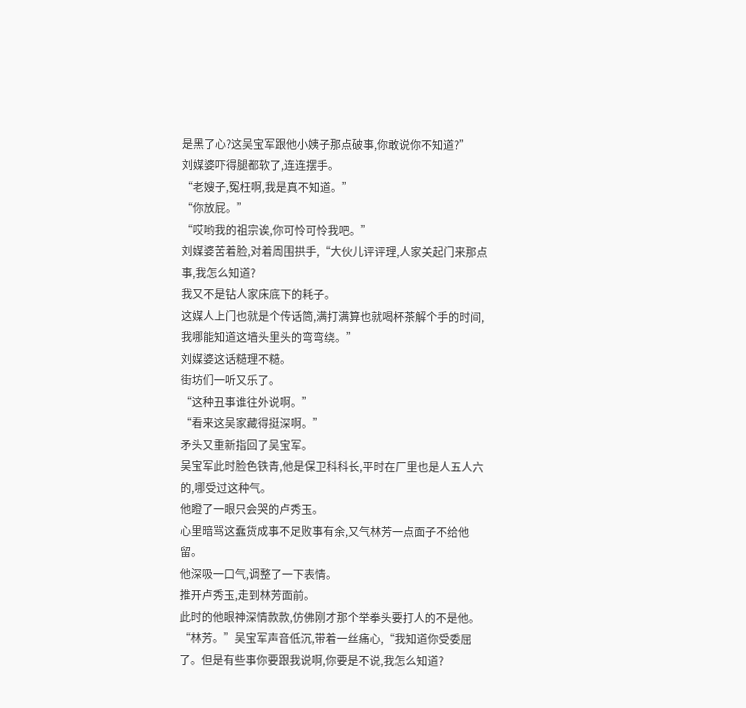是黑了心?这吴宝军跟他小姨子那点破事,你敢说你不知道?”
刘媒婆吓得腿都软了,连连摆手。
“老嫂子,冤枉啊,我是真不知道。”
“你放屁。”
“哎哟我的祖宗诶,你可怜可怜我吧。”
刘媒婆苦着脸,对着周围拱手,“大伙儿评评理,人家关起门来那点事,我怎么知道?
我又不是钻人家床底下的耗子。
这媒人上门也就是个传话筒,满打满算也就喝杯茶解个手的时间,我哪能知道这墙头里头的弯弯绕。”
刘媒婆这话糙理不糙。
街坊们一听又乐了。
“这种丑事谁往外说啊。”
“看来这吴家藏得挺深啊。”
矛头又重新指回了吴宝军。
吴宝军此时脸色铁青,他是保卫科科长,平时在厂里也是人五人六的,哪受过这种气。
他瞪了一眼只会哭的卢秀玉。
心里暗骂这蠢货成事不足败事有余,又气林芳一点面子不给他留。
他深吸一口气,调整了一下表情。
推开卢秀玉,走到林芳面前。
此时的他眼神深情款款,仿佛刚才那个举拳头要打人的不是他。
“林芳。”吴宝军声音低沉,带着一丝痛心,“我知道你受委屈了。但是有些事你要跟我说啊,你要是不说,我怎么知道?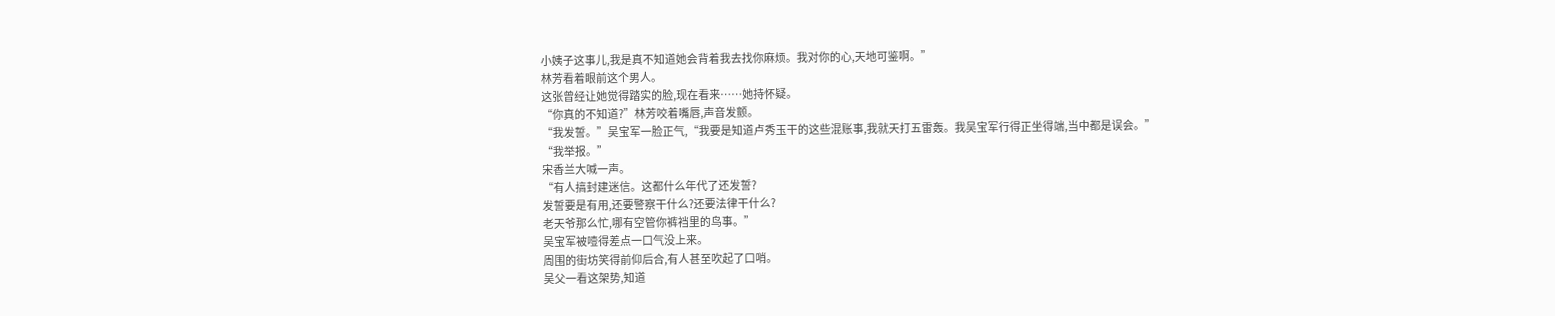小姨子这事儿,我是真不知道她会背着我去找你麻烦。我对你的心,天地可鉴啊。”
林芳看着眼前这个男人。
这张曾经让她觉得踏实的脸,现在看来……她持怀疑。
“你真的不知道?”林芳咬着嘴唇,声音发颤。
“我发誓。”吴宝军一脸正气,“我要是知道卢秀玉干的这些混账事,我就天打五雷轰。我吴宝军行得正坐得端,当中都是误会。”
“我举报。”
宋香兰大喊一声。
“有人搞封建迷信。这都什么年代了还发誓?
发誓要是有用,还要警察干什么?还要法律干什么?
老天爷那么忙,哪有空管你裤裆里的鸟事。”
吴宝军被噎得差点一口气没上来。
周围的街坊笑得前仰后合,有人甚至吹起了口哨。
吴父一看这架势,知道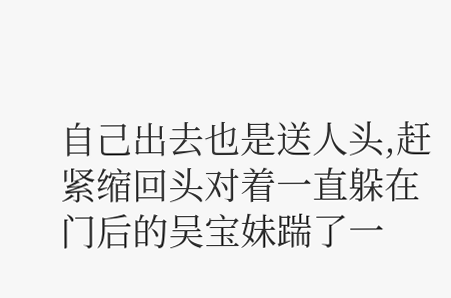自己出去也是送人头,赶紧缩回头对着一直躲在门后的吴宝妹踹了一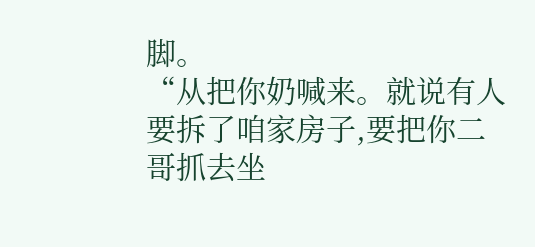脚。
“从把你奶喊来。就说有人要拆了咱家房子,要把你二哥抓去坐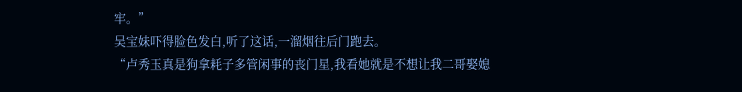牢。”
吴宝妹吓得脸色发白,听了这话,一溜烟往后门跑去。
“卢秀玉真是狗拿耗子多管闲事的丧门星,我看她就是不想让我二哥娶媳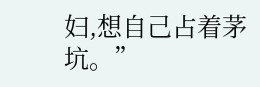妇,想自己占着茅坑。”